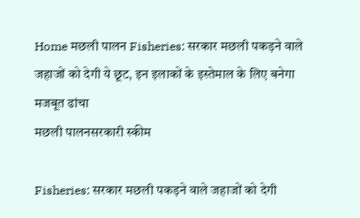Home मछली पालन Fisheries: सरकार मछली पकड़ने वाले जहाजों को देगी ये छूट, इन इलाकों के इस्तेमाल के लिए बनेगा मजबूत ढांचा
मछली पालनसरकारी स्की‍म

Fisheries: सरकार मछली पकड़ने वाले जहाजों को देगी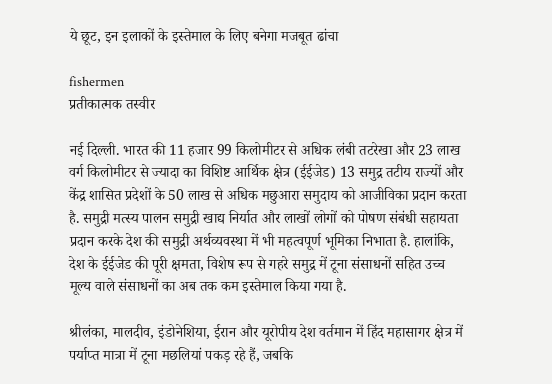ये छूट, इन इलाकों के इस्तेमाल के लिए बनेगा मजबूत ढांचा

fishermen
प्रतीकात्मक तस्वीर

नई दिल्ली. भारत की 11 हजार 99 किलोमीटर से अधिक लंबी तटरेखा और 23 लाख वर्ग किलोमीटर से ज्यादा का विशिष्ट आर्थिक क्षेत्र (ईईजेड) 13 समुद्र तटीय राज्यों और केंद्र शासित प्रदेशों के 50 लाख से अधिक मछुआरा समुदाय को आजीविका प्रदान करता है. समुद्री मत्स्य पालन समुद्री खाद्य निर्यात और लाखों लोगों को पोषण संबंधी सहायता प्रदान करके देश की समुद्री अर्थव्यवस्था में भी महत्वपूर्ण भूमिका निभाता है. हालांकि, देश के ईईजेड की पूरी क्षमता, विशेष रूप से गहरे समुद्र में टूना संसाधनों सहित उच्च मूल्य वाले संसाधनों का अब तक कम इस्तेमाल किया गया है.

श्रीलंका, मालदीव, इंडोनेशिया, ईरान और यूरोपीय देश वर्तमान में हिंद महासागर क्षेत्र में पर्याप्त मात्रा में टूना मछलियां पकड़ रहे हैं, जबकि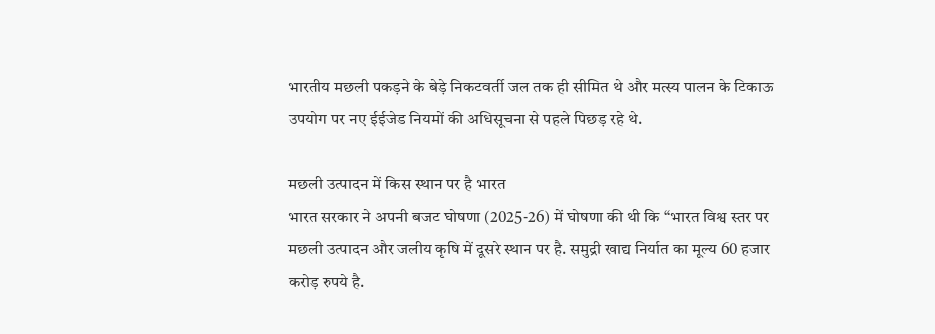भारतीय मछली पकड़ने के बेड़े निकटवर्ती जल तक ही सीमित थे और मत्स्य पालन के टिकाऊ उपयोग पर नए ईईजेड नियमों की अधिसूचना से पहले पिछड़ रहे थे.

मछली उत्पादन में किस स्थान पर है भारत
भारत सरकार ने अपनी बजट घोषणा (2025-26) में घोषणा की थी कि “भारत विश्व स्तर पर मछली उत्पादन और जलीय कृषि में दूसरे स्थान पर है. समुद्री खाद्य निर्यात का मूल्य 60 हजार करोड़ रुपये है.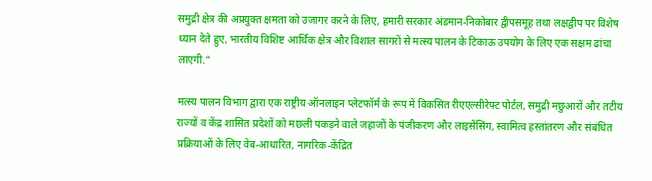समुद्री क्षेत्र की अप्रयुक्त क्षमता को उजागर करने के लिए, हमारी सरकार अंडमान-निकोबार द्वीपसमूह तथा लक्षद्वीप पर विशेष ध्यान देते हुए, भारतीय विशिष्ट आर्थिक क्षेत्र और विशाल सागरों से मत्स्य पालन के टिकाऊ उपयोग के लिए एक सक्षम ढांचा लाएगी.”

मत्स्य पालन विभाग द्वारा एक राष्ट्रीय ऑनलाइन प्लेटफॉर्म के रूप में विकसित रीएएल्सीरेफ्ट पोर्टल, समुद्री मछुआरों और तटीय राज्यों व केंद्र शासित प्रदेशों को मछली पकड़ने वाले जहाजों के पंजीकरण और लाइसेंसिंग, स्वामित्व हस्तांतरण और संबंधित प्रक्रियाओं के लिए वेब-आधारित, नागरिक-केंद्रित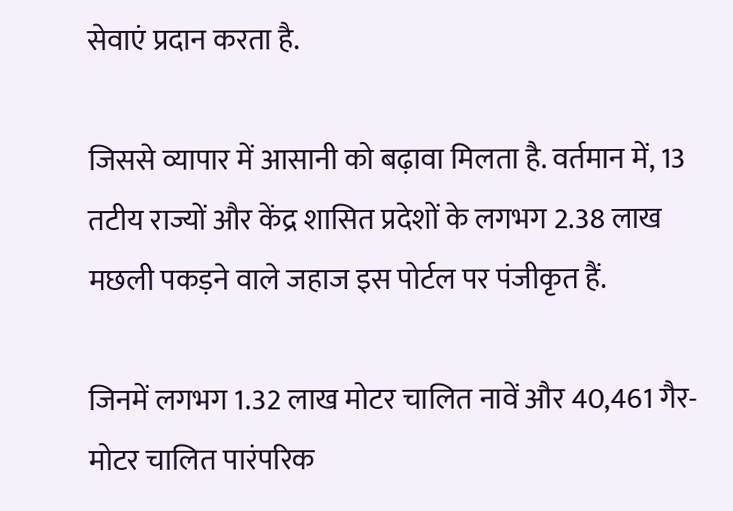सेवाएं प्रदान करता है.

जिससे व्यापार में आसानी को बढ़ावा मिलता है. वर्तमान में, 13 तटीय राज्यों और केंद्र शासित प्रदेशों के लगभग 2.38 लाख मछली पकड़ने वाले जहाज इस पोर्टल पर पंजीकृत हैं.

जिनमें लगभग 1.32 लाख मोटर चालित नावें और 40,461 गैर-मोटर चालित पारंपरिक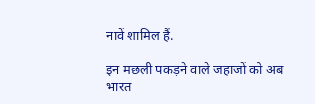नावें शामिल हैं.

इन मछली पकड़ने वाले जहाजों को अब भारत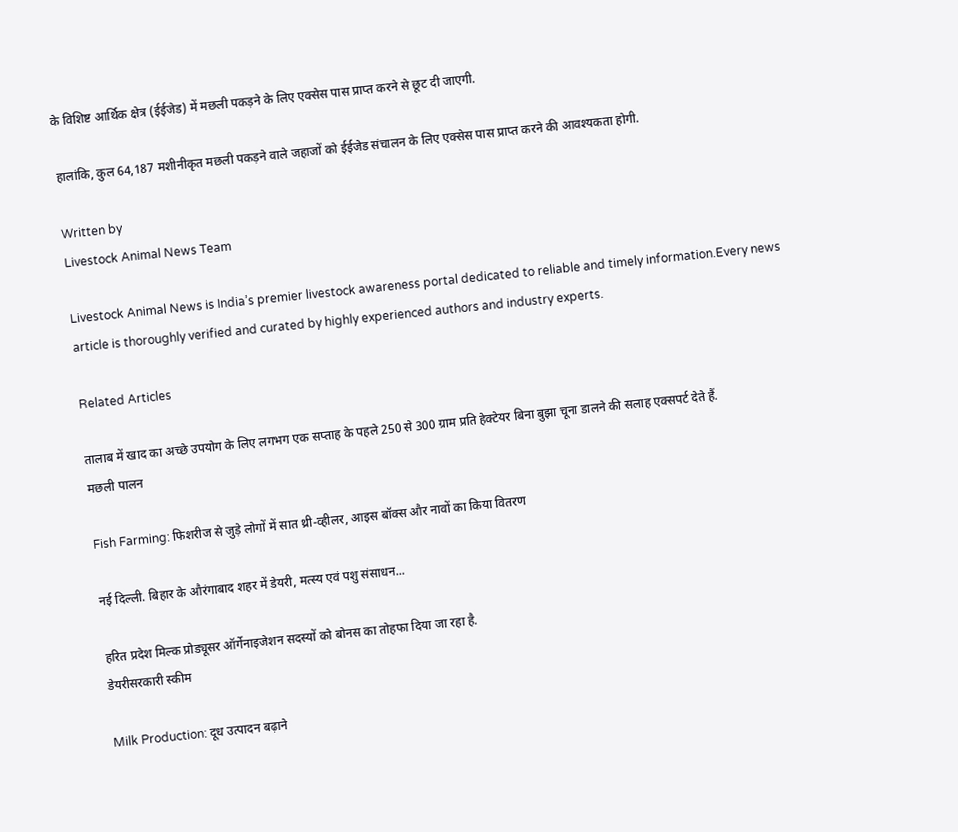के विशिष्ट आर्थिक क्षेत्र (ईईजेड) में मछली पकड़ने के लिए एक्सेस पास प्राप्त करने से छूट दी जाएगी.

हालांकि, कुल 64,187 मशीनीकृत मछली पकड़ने वाले जहाजों को ईईजेड संचालन के लिए एक्सेस पास प्राप्त करने की आवश्यकता होगी.

Written by
Livestock Animal News Team

Livestock Animal News is India’s premier livestock awareness portal dedicated to reliable and timely information.Every news article is thoroughly verified and curated by highly experienced authors and industry experts.

Related Articles

तालाब में खाद का अच्छे उपयोग के लिए लगभग एक सप्ताह के पहले 250 से 300 ग्राम प्रति हेक्टेयर बिना बुझा चूना डालने की सलाह एक्सपर्ट देते हैं.
मछली पालन

Fish Farming: फिशरीज से जुड़े लोगों में सात थ्री-व्हीलर, आइस बॉक्स और नावों का किया वितरण

नई दिल्ली. बिहार के औरंगाबाद शहर में डेयरी, मत्स्य एवं पशु संसाधन...

हरित प्रदेश मिल्क प्रोड्यूसर ऑर्गेनाइजेशन सदस्यों को बोनस का तोहफा दिया जा रहा है.
डेयरीसरकारी स्की‍म

Milk Production: दूध उत्पादन बढ़ाने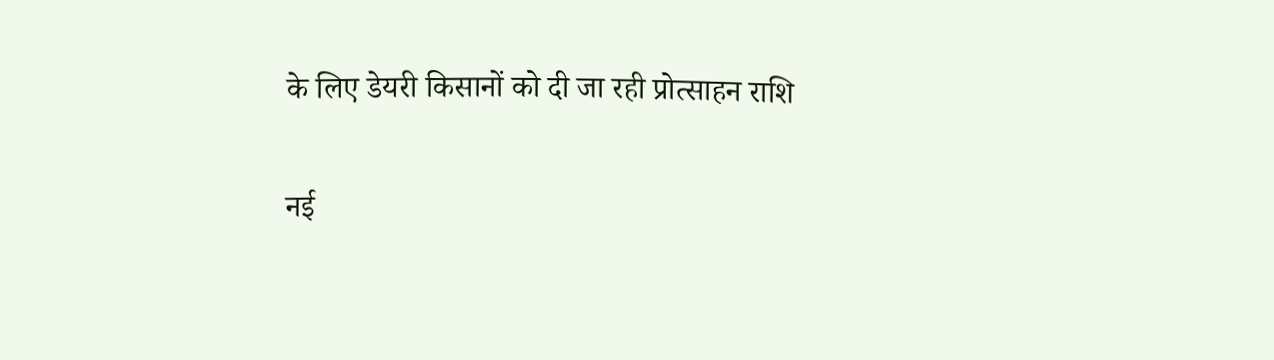के लिए डेयरी किसानों को दी जा रही प्रोत्साहन राशि

नई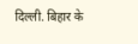दिल्ली. बिहार के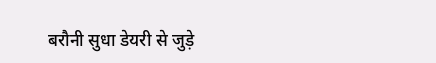बरौनी सुधा डेयरी से जुड़े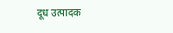दूध उत्पादक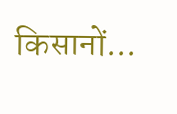किसानों...